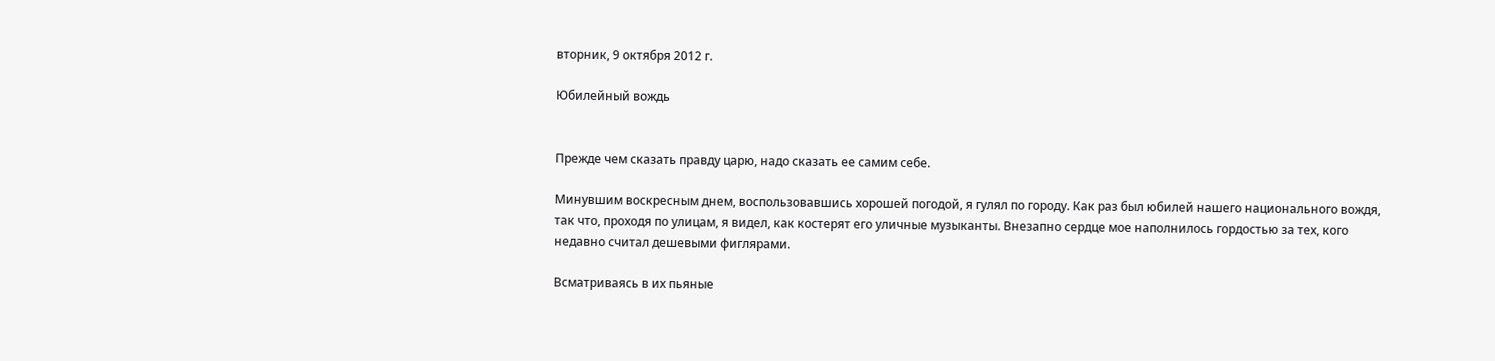вторник, 9 октября 2012 г.

Юбилейный вождь


Прежде чем сказать правду царю, надо сказать ее самим себе.

Минувшим воскресным днем, воспользовавшись хорошей погодой, я гулял по городу. Как раз был юбилей нашего национального вождя, так что, проходя по улицам, я видел, как костерят его уличные музыканты. Внезапно сердце мое наполнилось гордостью за тех, кого недавно считал дешевыми фиглярами.

Всматриваясь в их пьяные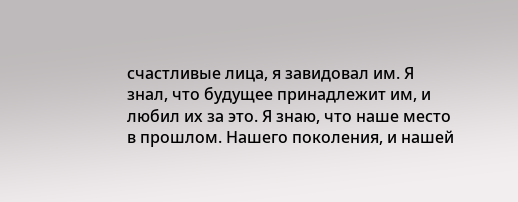счастливые лица, я завидовал им. Я знал, что будущее принадлежит им, и любил их за это. Я знаю, что наше место в прошлом. Нашего поколения, и нашей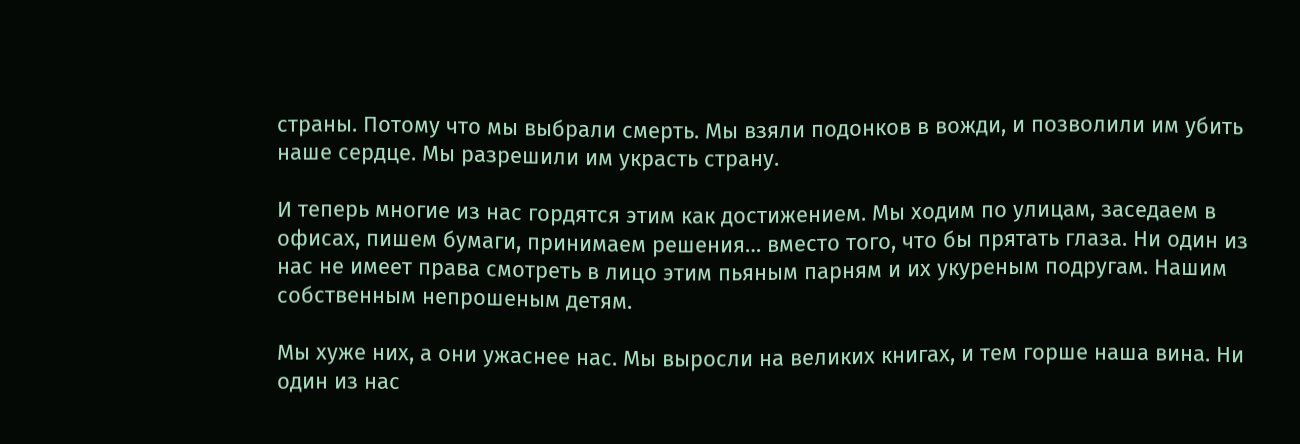страны. Потому что мы выбрали смерть. Мы взяли подонков в вожди, и позволили им убить наше сердце. Мы разрешили им украсть страну.

И теперь многие из нас гордятся этим как достижением. Мы ходим по улицам, заседаем в офисах, пишем бумаги, принимаем решения… вместо того, что бы прятать глаза. Ни один из нас не имеет права смотреть в лицо этим пьяным парням и их укуреным подругам. Нашим собственным непрошеным детям.

Мы хуже них, а они ужаснее нас. Мы выросли на великих книгах, и тем горше наша вина. Ни один из нас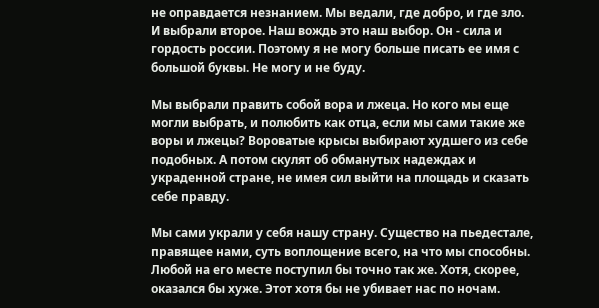не оправдается незнанием. Мы ведали, где добро, и где зло. И выбрали второе. Наш вождь это наш выбор. Он - сила и гордость россии. Поэтому я не могу больше писать ее имя с большой буквы. Не могу и не буду.

Мы выбрали править собой вора и лжеца. Но кого мы еще могли выбрать, и полюбить как отца, если мы сами такие же воры и лжецы? Вороватые крысы выбирают худшего из себе подобных. А потом скулят об обманутых надеждах и украденной стране, не имея сил выйти на площадь и сказать себе правду.

Мы сами украли у себя нашу страну. Существо на пьедестале, правящее нами, суть воплощение всего, на что мы способны. Любой на его месте поступил бы точно так же. Хотя, скорее, оказался бы хуже. Этот хотя бы не убивает нас по ночам.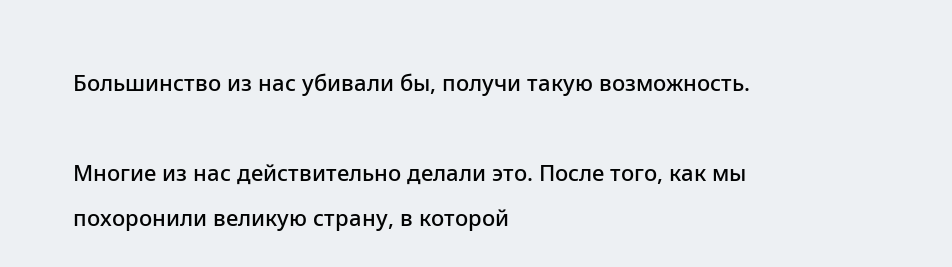Большинство из нас убивали бы, получи такую возможность.

Многие из нас действительно делали это. После того, как мы похоронили великую страну, в которой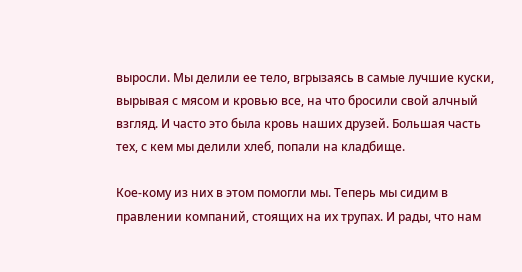выросли. Мы делили ее тело, вгрызаясь в самые лучшие куски, вырывая с мясом и кровью все, на что бросили свой алчный взгляд. И часто это была кровь наших друзей. Большая часть тех, с кем мы делили хлеб, попали на кладбище.

Кое-кому из них в этом помогли мы. Теперь мы сидим в правлении компаний, стоящих на их трупах. И рады, что нам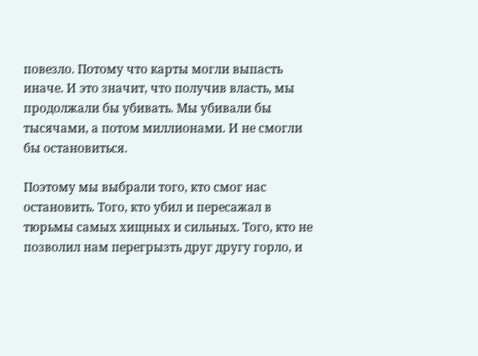повезло. Потому что карты могли выпасть иначе. И это значит, что получив власть, мы продолжали бы убивать. Мы убивали бы тысячами, а потом миллионами. И не смогли бы остановиться.

Поэтому мы выбрали того, кто смог нас остановить. Того, кто убил и пересажал в тюрьмы самых хищных и сильных. Того, кто не позволил нам перегрызть друг другу горло, и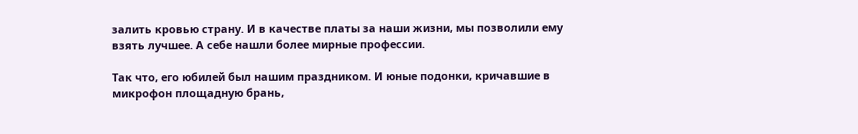залить кровью страну. И в качестве платы за наши жизни, мы позволили ему взять лучшее. А себе нашли более мирные профессии.

Так что, его юбилей был нашим праздником. И юные подонки, кричавшие в микрофон площадную брань,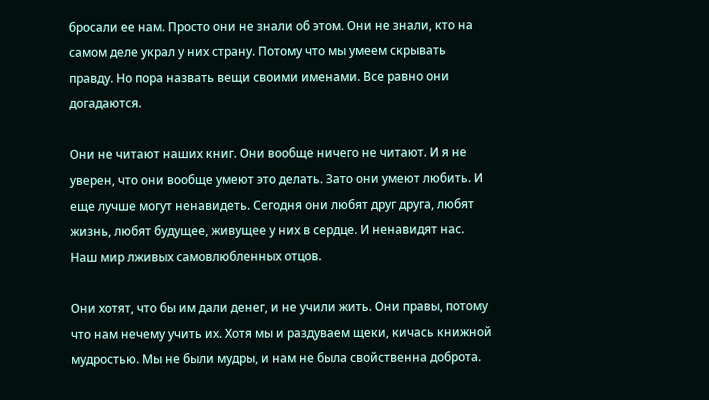бросали ее нам. Просто они не знали об этом. Они не знали, кто на самом деле украл у них страну. Потому что мы умеем скрывать правду. Но пора назвать вещи своими именами. Все равно они догадаются.

Они не читают наших книг. Они вообще ничего не читают. И я не уверен, что они вообще умеют это делать. Зато они умеют любить. И еще лучше могут ненавидеть. Сегодня они любят друг друга, любят жизнь, любят будущее, живущее у них в сердце. И ненавидят нас. Наш мир лживых самовлюбленных отцов.

Они хотят, что бы им дали денег, и не учили жить. Они правы, потому что нам нечему учить их. Хотя мы и раздуваем щеки, кичась книжной мудростью. Мы не были мудры, и нам не была свойственна доброта.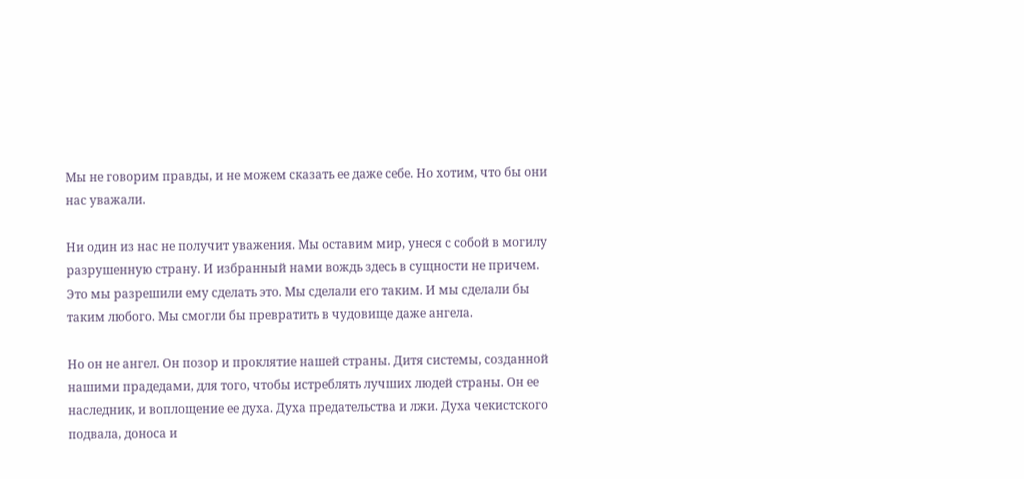Мы не говорим правды, и не можем сказать ее даже себе. Но хотим, что бы они нас уважали.

Ни один из нас не получит уважения. Мы оставим мир, унеся с собой в могилу разрушенную страну. И избранный нами вождь здесь в сущности не причем. Это мы разрешили ему сделать это. Мы сделали его таким. И мы сделали бы таким любого. Мы смогли бы превратить в чудовище даже ангела.

Но он не ангел. Он позор и проклятие нашей страны. Дитя системы, созданной нашими прадедами, для того, чтобы истреблять лучших людей страны. Он ее наследник, и воплощение ее духа. Духа предательства и лжи. Духа чекистского подвала, доноса и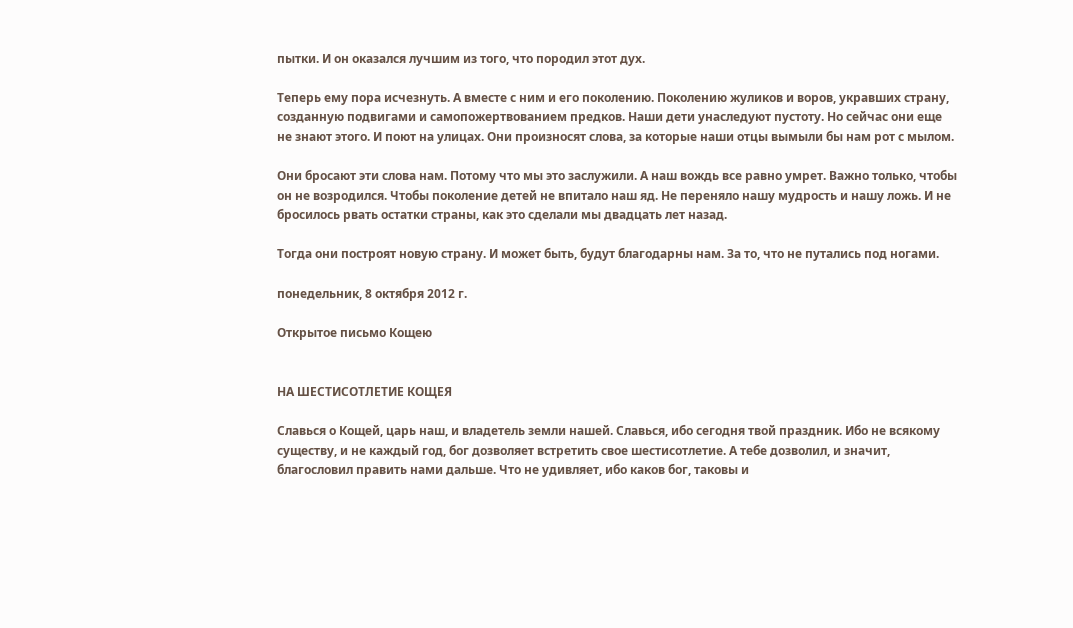пытки. И он оказался лучшим из того, что породил этот дух.

Теперь ему пора исчезнуть. А вместе с ним и его поколению. Поколению жуликов и воров, укравших страну, созданную подвигами и самопожертвованием предков. Наши дети унаследуют пустоту. Но сейчас они еще не знают этого. И поют на улицах. Они произносят слова, за которые наши отцы вымыли бы нам рот с мылом.

Они бросают эти слова нам. Потому что мы это заслужили. А наш вождь все равно умрет. Важно только, чтобы он не возродился. Чтобы поколение детей не впитало наш яд. Не переняло нашу мудрость и нашу ложь. И не бросилось рвать остатки страны, как это сделали мы двадцать лет назад.

Тогда они построят новую страну. И может быть, будут благодарны нам. За то, что не путались под ногами.

понедельник, 8 октября 2012 г.

Открытое письмо Кощею


НА ШЕСТИСОТЛЕТИЕ КОЩЕЯ

Славься о Кощей, царь наш, и владетель земли нашей. Славься, ибо сегодня твой праздник. Ибо не всякому существу, и не каждый год, бог дозволяет встретить свое шестисотлетие. А тебе дозволил, и значит, благословил править нами дальше. Что не удивляет, ибо каков бог, таковы и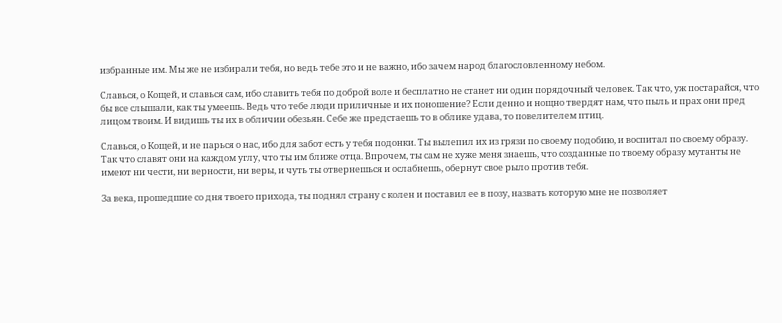избранные им. Мы же не избирали тебя, но ведь тебе это и не важно, ибо зачем народ благословленному небом.

Славься, о Кощей, и славься сам, ибо славить тебя по доброй воле и бесплатно не станет ни один порядочный человек. Так что, уж постарайся, что бы все слышали, как ты умеешь. Ведь что тебе люди приличные и их поношение? Если денно и нощно твердят нам, что пыль и прах они пред лицом твоим. И видишь ты их в обличии обезьян. Себе же предстаешь то в облике удава, то повелителем птиц.

Славься, о Кощей, и не парься о нас, ибо для забот есть у тебя подонки. Ты вылепил их из грязи по своему подобию, и воспитал по своему образу. Так что славят они на каждом углу, что ты им ближе отца. Впрочем, ты сам не хуже меня знаешь, что созданные по твоему образу мутанты не имеют ни чести, ни верности, ни веры, и чуть ты отвернешься и ослабнешь, обернут свое рыло против тебя.

За века, прошедшие со дня твоего прихода, ты поднял страну с колен и поставил ее в позу, назвать которую мне не позволяет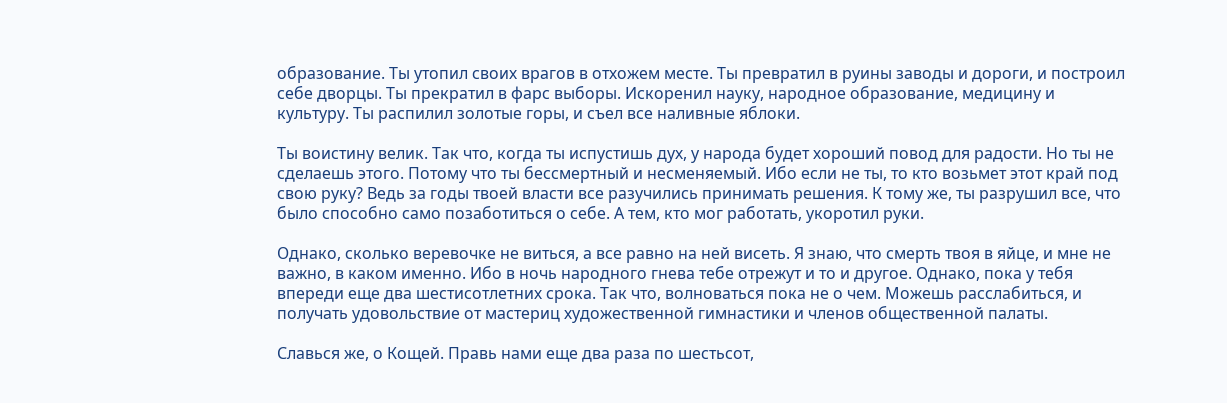образование. Ты утопил своих врагов в отхожем месте. Ты превратил в руины заводы и дороги, и построил себе дворцы. Ты прекратил в фарс выборы. Искоренил науку, народное образование, медицину и культуру. Ты распилил золотые горы, и съел все наливные яблоки.

Ты воистину велик. Так что, когда ты испустишь дух, у народа будет хороший повод для радости. Но ты не сделаешь этого. Потому что ты бессмертный и несменяемый. Ибо если не ты, то кто возьмет этот край под свою руку? Ведь за годы твоей власти все разучились принимать решения. К тому же, ты разрушил все, что было способно само позаботиться о себе. А тем, кто мог работать, укоротил руки.

Однако, сколько веревочке не виться, а все равно на ней висеть. Я знаю, что смерть твоя в яйце, и мне не важно, в каком именно. Ибо в ночь народного гнева тебе отрежут и то и другое. Однако, пока у тебя впереди еще два шестисотлетних срока. Так что, волноваться пока не о чем. Можешь расслабиться, и получать удовольствие от мастериц художественной гимнастики и членов общественной палаты.

Славься же, о Кощей. Правь нами еще два раза по шестьсот,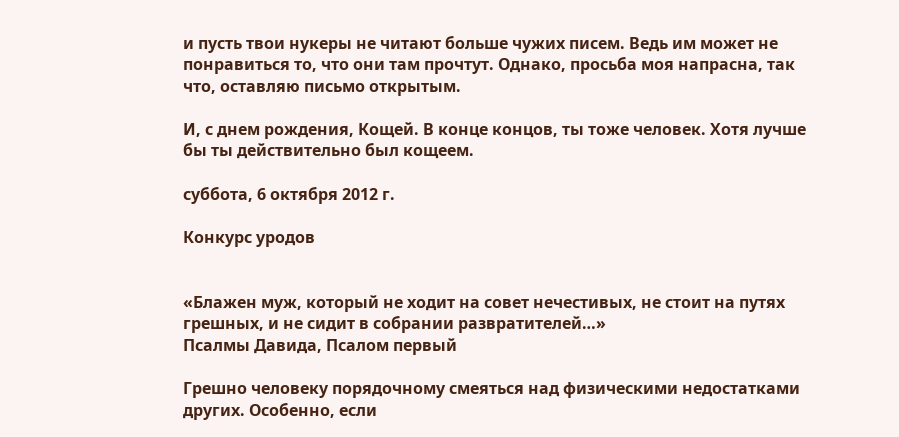и пусть твои нукеры не читают больше чужих писем. Ведь им может не понравиться то, что они там прочтут. Однако, просьба моя напрасна, так что, оставляю письмо открытым.

И, с днем рождения, Кощей. В конце концов, ты тоже человек. Хотя лучше бы ты действительно был кощеем.

суббота, 6 октября 2012 г.

Конкурс уродов


«Блажен муж, который не ходит на совет нечестивых, не стоит на путях грешных, и не сидит в собрании развратителей…»
Псалмы Давида, Псалом первый

Грешно человеку порядочному смеяться над физическими недостатками других. Особенно, если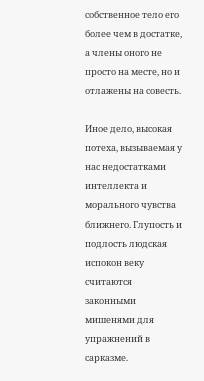собственное тело его более чем в достатке, а члены оного не просто на месте, но и отлажены на совесть.

Иное дело, высокая потеха, вызываемая у нас недостатками интеллекта и морального чувства ближнего. Глупость и подлость людская испокон веку считаются законными мишенями для упражнений в сарказме.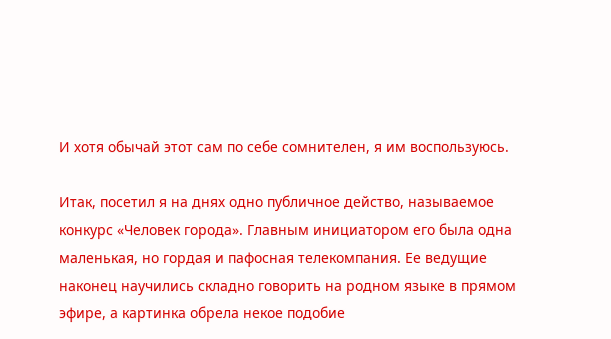И хотя обычай этот сам по себе сомнителен, я им воспользуюсь.

Итак, посетил я на днях одно публичное действо, называемое конкурс «Человек города». Главным инициатором его была одна маленькая, но гордая и пафосная телекомпания. Ее ведущие наконец научились складно говорить на родном языке в прямом эфире, а картинка обрела некое подобие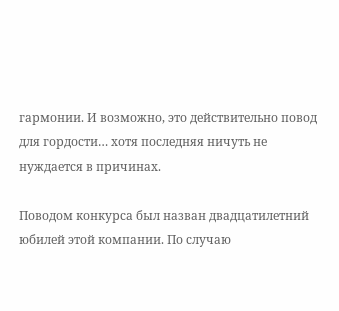гармонии. И возможно, это действительно повод для гордости… хотя последняя ничуть не нуждается в причинах.

Поводом конкурса был назван двадцатилетний юбилей этой компании. По случаю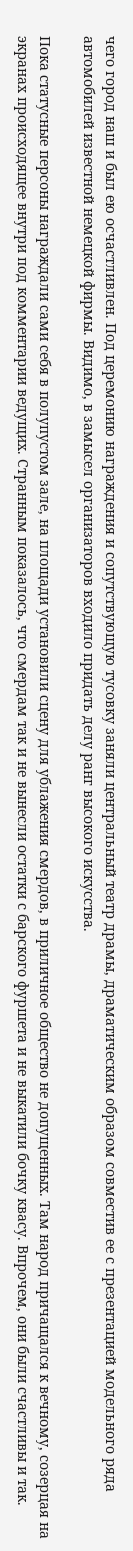чего город наш и был ею осчастливлен. Под церемонию награждения и сопутствующую тусовку заняли центральный театр драмы, драматическим образом совместив ее с презентацией модельного ряда автомобилей известной немецкой фирмы. Видимо, в замысел организаторов входило придать делу ранг высокого искусства.

Пока статусные персоны награждали сами себя в полупустом зале, на площади установили сцену для ублажения смердов, в приличное общество не допущенных. Там народ причащался к вечному, созерцая на экранах происходящее внутри под комментарии ведущих. Странным показалось, что смердам так и не вынесли остатки с барского фуршета и не выкатили бочку квасу. Впрочем, они были счастливы и так.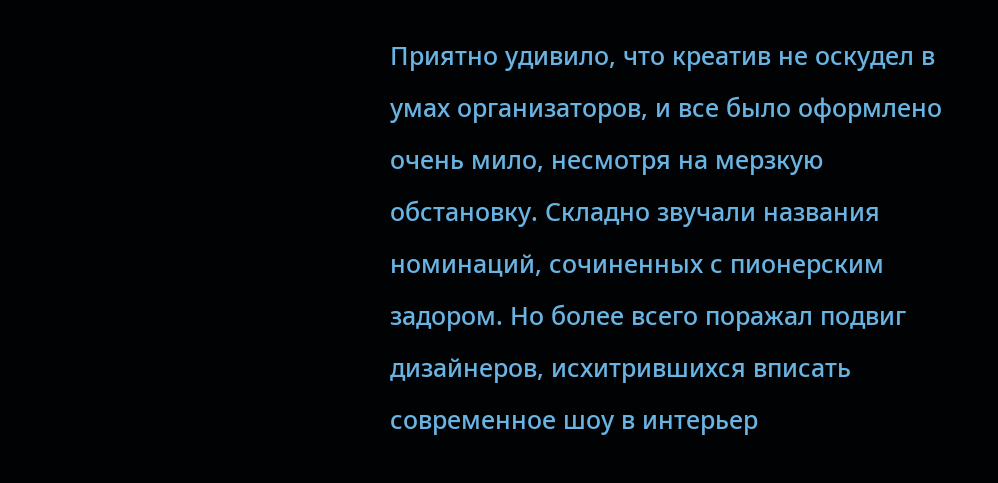Приятно удивило, что креатив не оскудел в умах организаторов, и все было оформлено очень мило, несмотря на мерзкую обстановку. Складно звучали названия номинаций, сочиненных с пионерским задором. Но более всего поражал подвиг дизайнеров, исхитрившихся вписать современное шоу в интерьер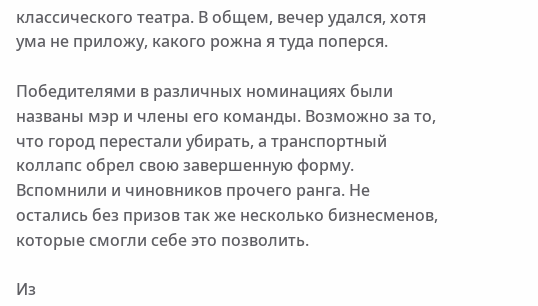классического театра. В общем, вечер удался, хотя ума не приложу, какого рожна я туда поперся.

Победителями в различных номинациях были названы мэр и члены его команды. Возможно за то, что город перестали убирать, а транспортный коллапс обрел свою завершенную форму. Вспомнили и чиновников прочего ранга. Не остались без призов так же несколько бизнесменов, которые смогли себе это позволить.

Из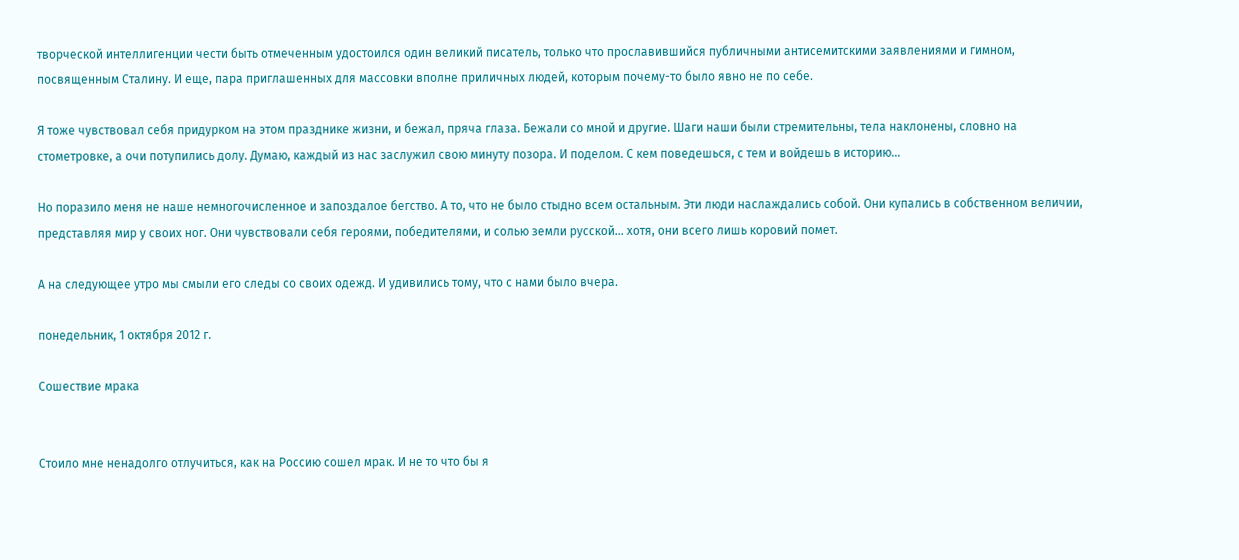творческой интеллигенции чести быть отмеченным удостоился один великий писатель, только что прославившийся публичными антисемитскими заявлениями и гимном, посвященным Сталину. И еще, пара приглашенных для массовки вполне приличных людей, которым почему-то было явно не по себе.

Я тоже чувствовал себя придурком на этом празднике жизни, и бежал, пряча глаза. Бежали со мной и другие. Шаги наши были стремительны, тела наклонены, словно на стометровке, а очи потупились долу. Думаю, каждый из нас заслужил свою минуту позора. И поделом. С кем поведешься, с тем и войдешь в историю…

Но поразило меня не наше немногочисленное и запоздалое бегство. А то, что не было стыдно всем остальным. Эти люди наслаждались собой. Они купались в собственном величии, представляя мир у своих ног. Они чувствовали себя героями, победителями, и солью земли русской… хотя, они всего лишь коровий помет.

А на следующее утро мы смыли его следы со своих одежд. И удивились тому, что с нами было вчера.

понедельник, 1 октября 2012 г.

Сошествие мрака


Стоило мне ненадолго отлучиться, как на Россию сошел мрак. И не то что бы я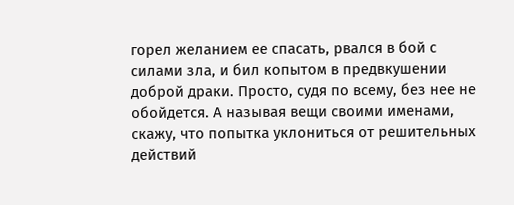горел желанием ее спасать, рвался в бой с силами зла, и бил копытом в предвкушении доброй драки. Просто, судя по всему, без нее не обойдется. А называя вещи своими именами, скажу, что попытка уклониться от решительных действий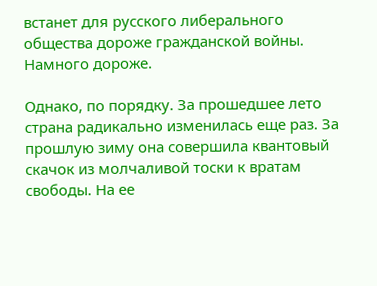встанет для русского либерального общества дороже гражданской войны. Намного дороже.

Однако, по порядку. За прошедшее лето страна радикально изменилась еще раз. За прошлую зиму она совершила квантовый скачок из молчаливой тоски к вратам свободы. На ее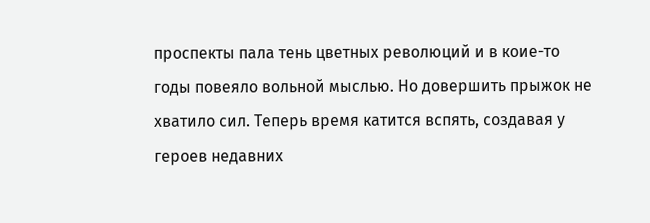проспекты пала тень цветных революций и в коие-то годы повеяло вольной мыслью. Но довершить прыжок не хватило сил. Теперь время катится вспять, создавая у героев недавних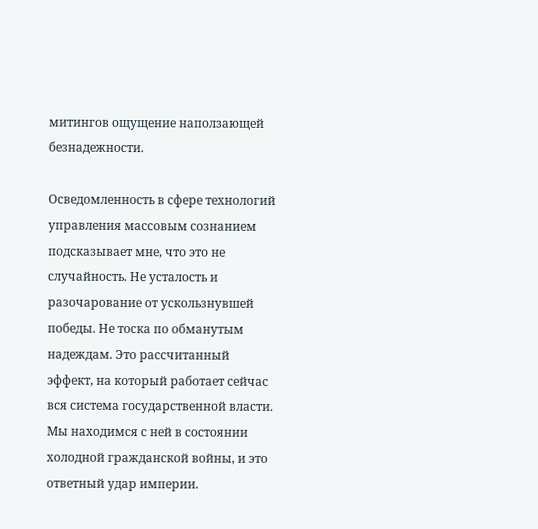митингов ощущение наползающей безнадежности.

Осведомленность в сфере технологий управления массовым сознанием подсказывает мне, что это не случайность. Не усталость и разочарование от ускользнувшей победы. Не тоска по обманутым надеждам. Это рассчитанный эффект, на который работает сейчас вся система государственной власти. Мы находимся с ней в состоянии холодной гражданской войны, и это ответный удар империи.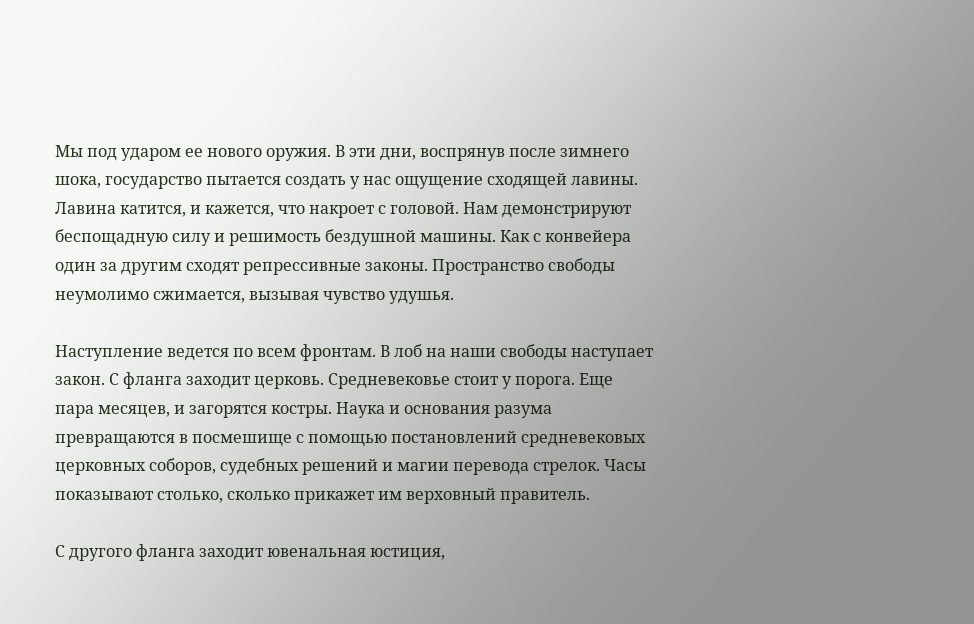Мы под ударом ее нового оружия. В эти дни, воспрянув после зимнего шока, государство пытается создать у нас ощущение сходящей лавины. Лавина катится, и кажется, что накроет с головой. Нам демонстрируют беспощадную силу и решимость бездушной машины. Как с конвейера один за другим сходят репрессивные законы. Пространство свободы неумолимо сжимается, вызывая чувство удушья.

Наступление ведется по всем фронтам. В лоб на наши свободы наступает закон. С фланга заходит церковь. Средневековье стоит у порога. Еще пара месяцев, и загорятся костры. Наука и основания разума превращаются в посмешище с помощью постановлений средневековых церковных соборов, судебных решений и магии перевода стрелок. Часы показывают столько, сколько прикажет им верховный правитель.

С другого фланга заходит ювенальная юстиция,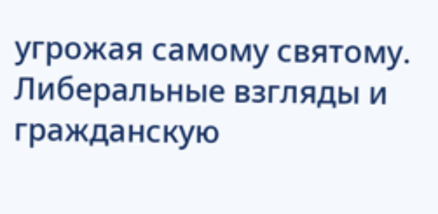угрожая самому святому. Либеральные взгляды и гражданскую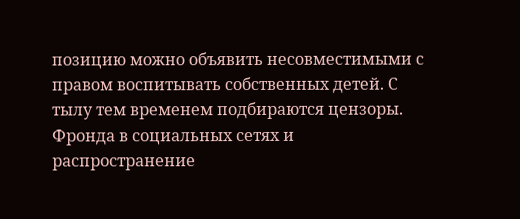позицию можно объявить несовместимыми с правом воспитывать собственных детей. С тылу тем временем подбираются цензоры. Фронда в социальных сетях и распространение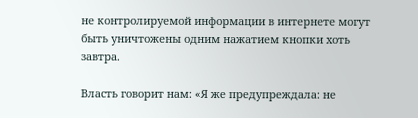не контролируемой информации в интернете могут быть уничтожены одним нажатием кнопки хоть завтра.

Власть говорит нам: «Я же предупреждала: не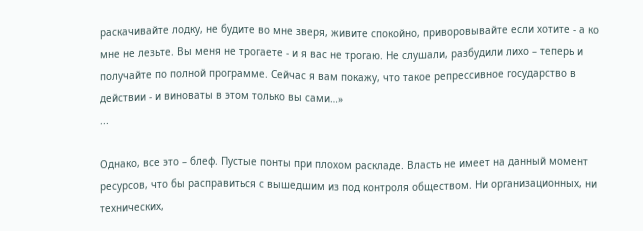раскачивайте лодку, не будите во мне зверя, живите спокойно, приворовывайте если хотите - а ко мне не лезьте. Вы меня не трогаете - и я вас не трогаю. Не слушали, разбудили лихо – теперь и получайте по полной программе. Сейчас я вам покажу, что такое репрессивное государство в действии - и виноваты в этом только вы сами…»
...

Однако, все это – блеф. Пустые понты при плохом раскладе. Власть не имеет на данный момент ресурсов, что бы расправиться с вышедшим из под контроля обществом. Ни организационных, ни технических,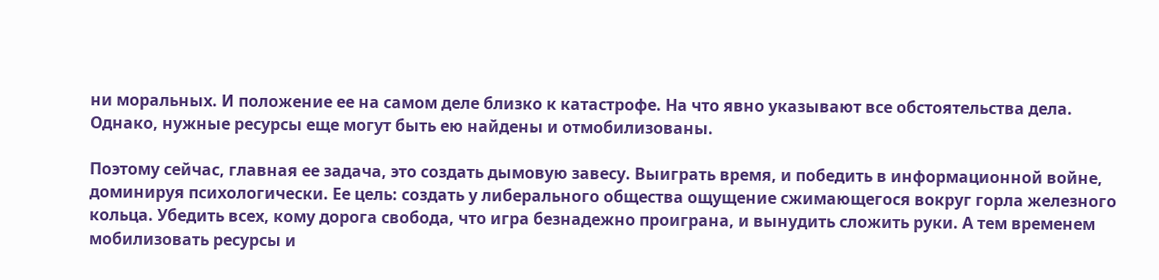ни моральных. И положение ее на самом деле близко к катастрофе. На что явно указывают все обстоятельства дела. Однако, нужные ресурсы еще могут быть ею найдены и отмобилизованы.

Поэтому сейчас, главная ее задача, это создать дымовую завесу. Выиграть время, и победить в информационной войне, доминируя психологически. Ее цель: создать у либерального общества ощущение сжимающегося вокруг горла железного кольца. Убедить всех, кому дорога свобода, что игра безнадежно проиграна, и вынудить сложить руки. А тем временем мобилизовать ресурсы и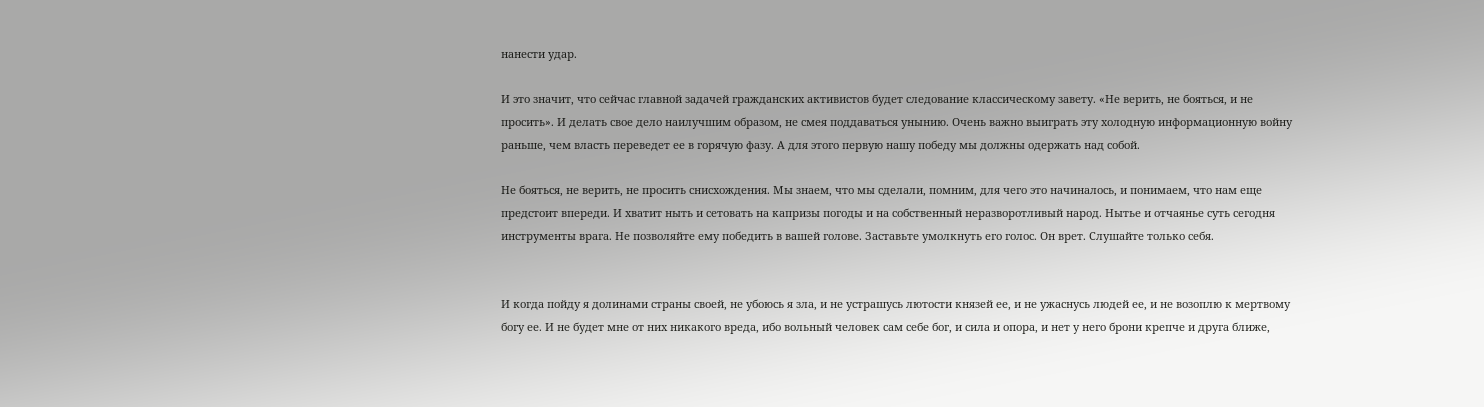нанести удар.

И это значит, что сейчас главной задачей гражданских активистов будет следование классическому завету. «Не верить, не бояться, и не просить». И делать свое дело наилучшим образом, не смея поддаваться унынию. Очень важно выиграть эту холодную информационную войну раньше, чем власть переведет ее в горячую фазу. А для этого первую нашу победу мы должны одержать над собой.

Не бояться, не верить, не просить снисхождения. Мы знаем, что мы сделали, помним, для чего это начиналось, и понимаем, что нам еще предстоит впереди. И хватит ныть и сетовать на капризы погоды и на собственный неразворотливый народ. Нытье и отчаянье суть сегодня инструменты врага. Не позволяйте ему победить в вашей голове. Заставьте умолкнуть его голос. Он врет. Слушайте только себя.


И когда пойду я долинами страны своей, не убоюсь я зла, и не устрашусь лютости князей ее, и не ужаснусь людей ее, и не возоплю к мертвому богу ее. И не будет мне от них никакого вреда, ибо вольный человек сам себе бог, и сила и опора, и нет у него брони крепче и друга ближе,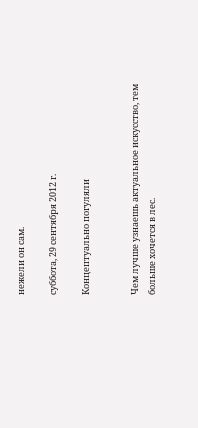нежели он сам.

суббота, 29 сентября 2012 г.

Концептуально погуляли


Чем лучше узнаешь актуальное искусство, тем больше хочется в лес.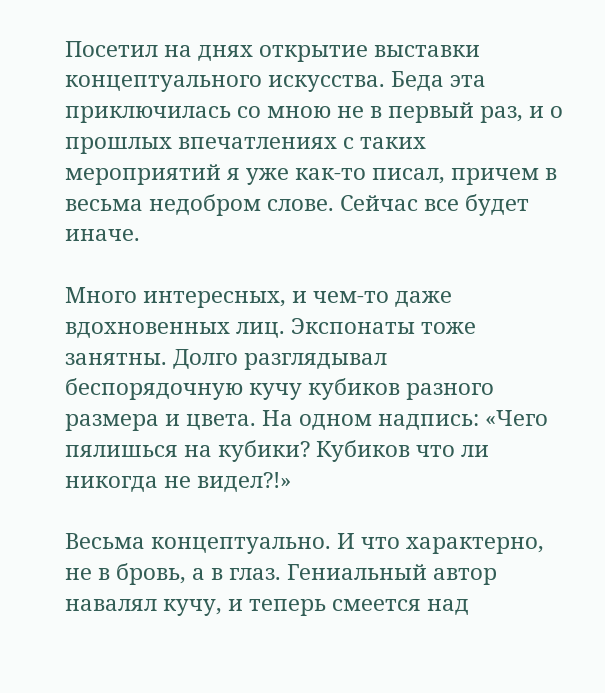Посетил на днях открытие выставки концептуального искусства. Беда эта приключилась со мною не в первый раз, и о прошлых впечатлениях с таких мероприятий я уже как-то писал, причем в весьма недобром слове. Сейчас все будет иначе.

Много интересных, и чем-то даже вдохновенных лиц. Экспонаты тоже занятны. Долго разглядывал беспорядочную кучу кубиков разного размера и цвета. На одном надпись: «Чего пялишься на кубики? Кубиков что ли никогда не видел?!»

Весьма концептуально. И что характерно, не в бровь, а в глаз. Гениальный автор навалял кучу, и теперь смеется над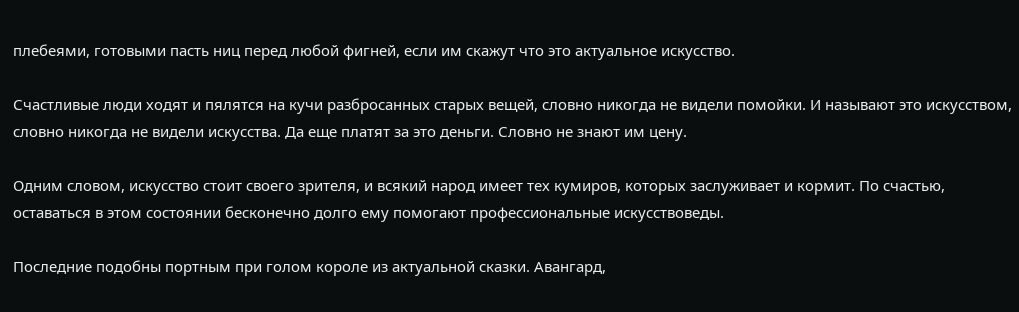плебеями, готовыми пасть ниц перед любой фигней, если им скажут что это актуальное искусство.

Счастливые люди ходят и пялятся на кучи разбросанных старых вещей, словно никогда не видели помойки. И называют это искусством, словно никогда не видели искусства. Да еще платят за это деньги. Словно не знают им цену.

Одним словом, искусство стоит своего зрителя, и всякий народ имеет тех кумиров, которых заслуживает и кормит. По счастью, оставаться в этом состоянии бесконечно долго ему помогают профессиональные искусствоведы.

Последние подобны портным при голом короле из актуальной сказки. Авангард,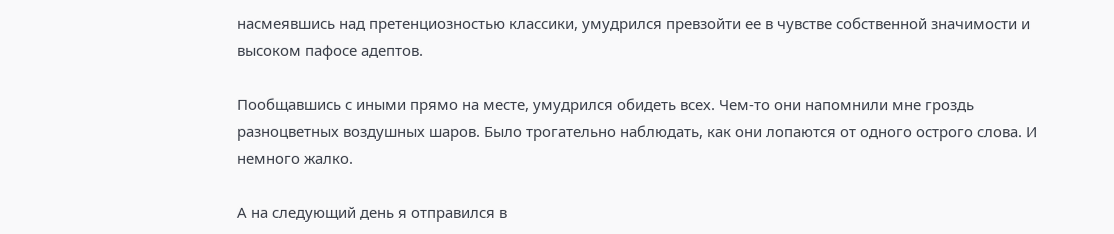насмеявшись над претенциозностью классики, умудрился превзойти ее в чувстве собственной значимости и высоком пафосе адептов.

Пообщавшись с иными прямо на месте, умудрился обидеть всех. Чем-то они напомнили мне гроздь разноцветных воздушных шаров. Было трогательно наблюдать, как они лопаются от одного острого слова. И немного жалко.

А на следующий день я отправился в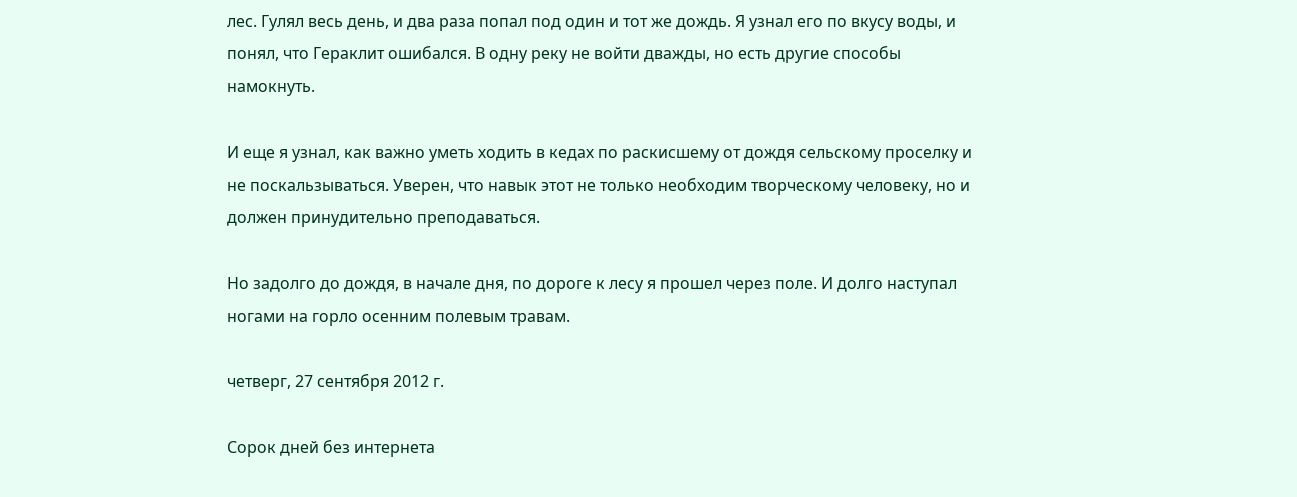лес. Гулял весь день, и два раза попал под один и тот же дождь. Я узнал его по вкусу воды, и понял, что Гераклит ошибался. В одну реку не войти дважды, но есть другие способы намокнуть.

И еще я узнал, как важно уметь ходить в кедах по раскисшему от дождя сельскому проселку и не поскальзываться. Уверен, что навык этот не только необходим творческому человеку, но и должен принудительно преподаваться.

Но задолго до дождя, в начале дня, по дороге к лесу я прошел через поле. И долго наступал ногами на горло осенним полевым травам.

четверг, 27 сентября 2012 г.

Сорок дней без интернета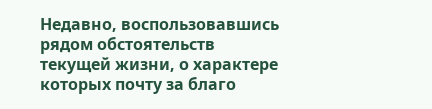Недавно, воспользовавшись рядом обстоятельств текущей жизни, о характере которых почту за благо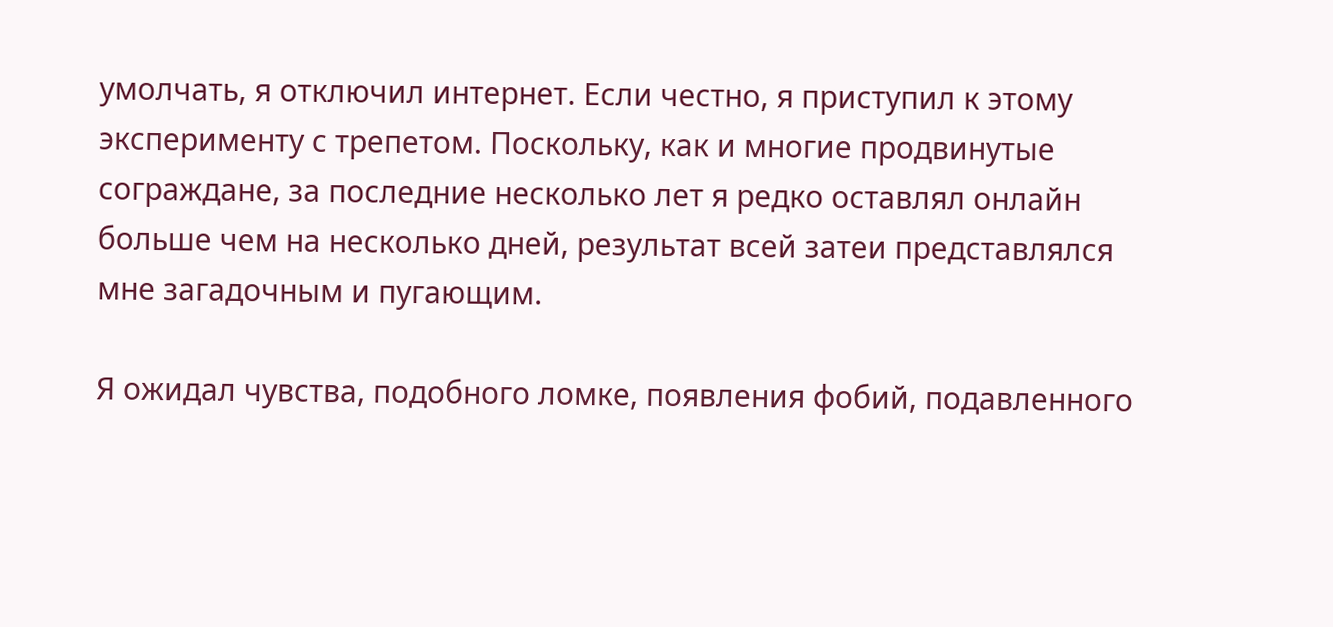умолчать, я отключил интернет. Если честно, я приступил к этому эксперименту с трепетом. Поскольку, как и многие продвинутые сограждане, за последние несколько лет я редко оставлял онлайн больше чем на несколько дней, результат всей затеи представлялся мне загадочным и пугающим.

Я ожидал чувства, подобного ломке, появления фобий, подавленного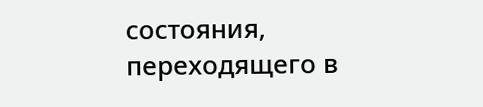состояния, переходящего в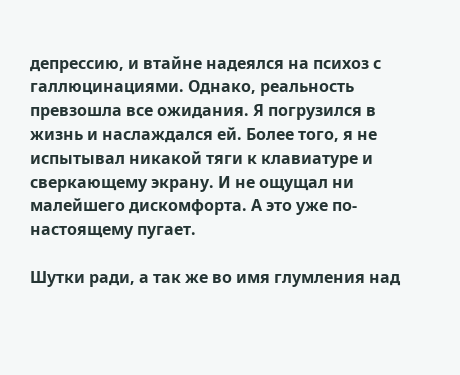депрессию, и втайне надеялся на психоз с галлюцинациями. Однако, реальность превзошла все ожидания. Я погрузился в жизнь и наслаждался ей. Более того, я не испытывал никакой тяги к клавиатуре и сверкающему экрану. И не ощущал ни малейшего дискомфорта. А это уже по-настоящему пугает.

Шутки ради, а так же во имя глумления над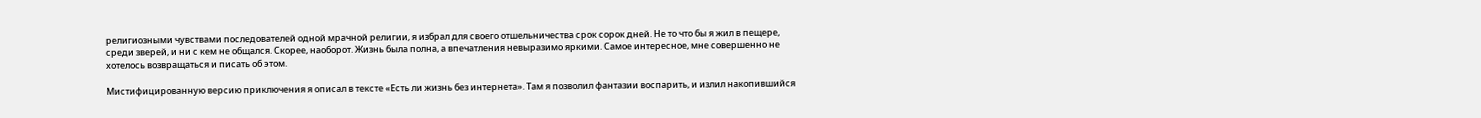религиозными чувствами последователей одной мрачной религии, я избрал для своего отшельничества срок сорок дней. Не то что бы я жил в пещере, среди зверей, и ни с кем не общался. Скорее, наоборот. Жизнь была полна, а впечатления невыразимо яркими. Самое интересное, мне совершенно не хотелось возвращаться и писать об этом.

Мистифицированную версию приключения я описал в тексте «Есть ли жизнь без интернета». Там я позволил фантазии воспарить, и излил накопившийся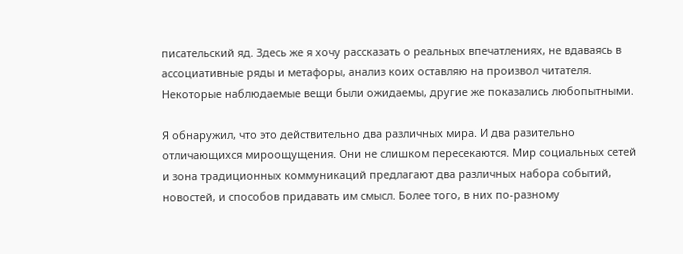писательский яд. Здесь же я хочу рассказать о реальных впечатлениях, не вдаваясь в ассоциативные ряды и метафоры, анализ коих оставляю на произвол читателя. Некоторые наблюдаемые вещи были ожидаемы, другие же показались любопытными.

Я обнаружил, что это действительно два различных мира. И два разительно отличающихся мироощущения. Они не слишком пересекаются. Мир социальных сетей и зона традиционных коммуникаций предлагают два различных набора событий, новостей, и способов придавать им смысл. Более того, в них по-разному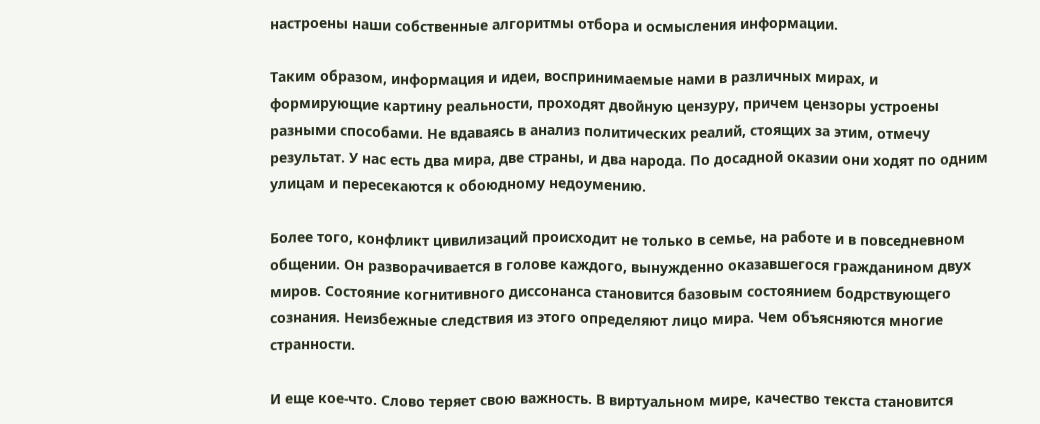настроены наши собственные алгоритмы отбора и осмысления информации.

Таким образом, информация и идеи, воспринимаемые нами в различных мирах, и формирующие картину реальности, проходят двойную цензуру, причем цензоры устроены разными способами. Не вдаваясь в анализ политических реалий, стоящих за этим, отмечу результат. У нас есть два мира, две страны, и два народа. По досадной оказии они ходят по одним улицам и пересекаются к обоюдному недоумению.

Более того, конфликт цивилизаций происходит не только в семье, на работе и в повседневном общении. Он разворачивается в голове каждого, вынужденно оказавшегося гражданином двух миров. Состояние когнитивного диссонанса становится базовым состоянием бодрствующего сознания. Неизбежные следствия из этого определяют лицо мира. Чем объясняются многие странности.

И еще кое-что. Слово теряет свою важность. В виртуальном мире, качество текста становится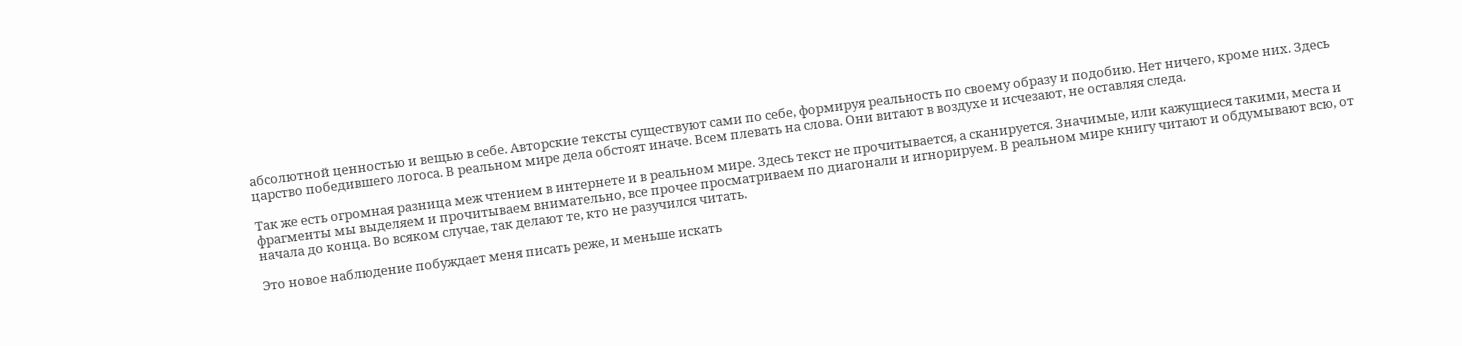абсолютной ценностью и вещью в себе. Авторские тексты существуют сами по себе, формируя реальность по своему образу и подобию. Нет ничего, кроме них. Здесь царство победившего логоса. В реальном мире дела обстоят иначе. Всем плевать на слова. Они витают в воздухе и исчезают, не оставляя следа.

Так же есть огромная разница меж чтением в интернете и в реальном мире. Здесь текст не прочитывается, а сканируется. Значимые, или кажущиеся такими, места и фрагменты мы выделяем и прочитываем внимательно, все прочее просматриваем по диагонали и игнорируем. В реальном мире книгу читают и обдумывают всю, от начала до конца. Во всяком случае, так делают те, кто не разучился читать.

Это новое наблюдение побуждает меня писать реже, и меньше искать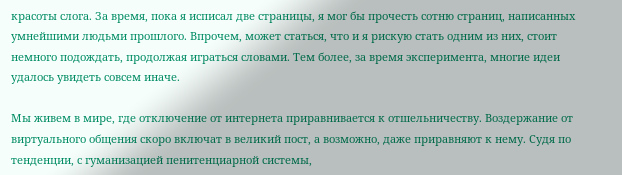красоты слога. За время, пока я исписал две страницы, я мог бы прочесть сотню страниц, написанных умнейшими людьми прошлого. Впрочем, может статься, что и я рискую стать одним из них, стоит немного подождать, продолжая играться словами. Тем более, за время эксперимента, многие идеи удалось увидеть совсем иначе.

Мы живем в мире, где отключение от интернета приравнивается к отшельничеству. Воздержание от виртуального общения скоро включат в великий пост, а возможно, даже приравняют к нему. Судя по тенденции, с гуманизацией пенитенциарной системы,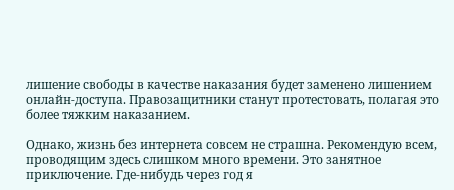лишение свободы в качестве наказания будет заменено лишением онлайн-доступа. Правозащитники станут протестовать, полагая это более тяжким наказанием.

Однако, жизнь без интернета совсем не страшна. Рекомендую всем, проводящим здесь слишком много времени. Это занятное приключение. Где-нибудь через год я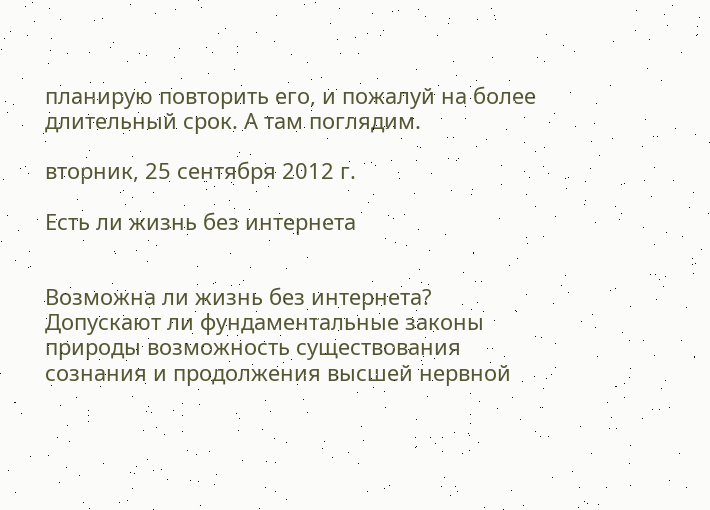планирую повторить его, и пожалуй на более длительный срок. А там поглядим.

вторник, 25 сентября 2012 г.

Есть ли жизнь без интернета


Возможна ли жизнь без интернета? Допускают ли фундаментальные законы природы возможность существования сознания и продолжения высшей нервной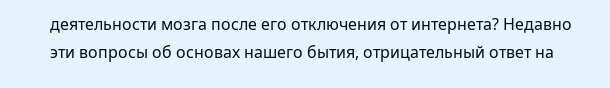деятельности мозга после его отключения от интернета? Недавно эти вопросы об основах нашего бытия, отрицательный ответ на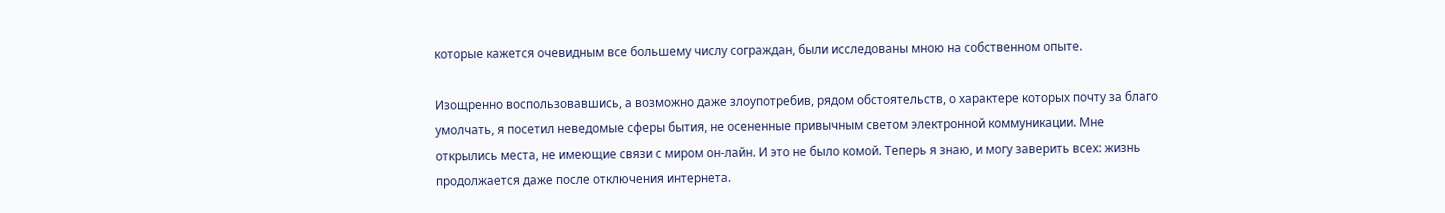которые кажется очевидным все большему числу сограждан, были исследованы мною на собственном опыте.

Изощренно воспользовавшись, а возможно даже злоупотребив, рядом обстоятельств, о характере которых почту за благо умолчать, я посетил неведомые сферы бытия, не осененные привычным светом электронной коммуникации. Мне открылись места, не имеющие связи с миром он-лайн. И это не было комой. Теперь я знаю, и могу заверить всех: жизнь продолжается даже после отключения интернета.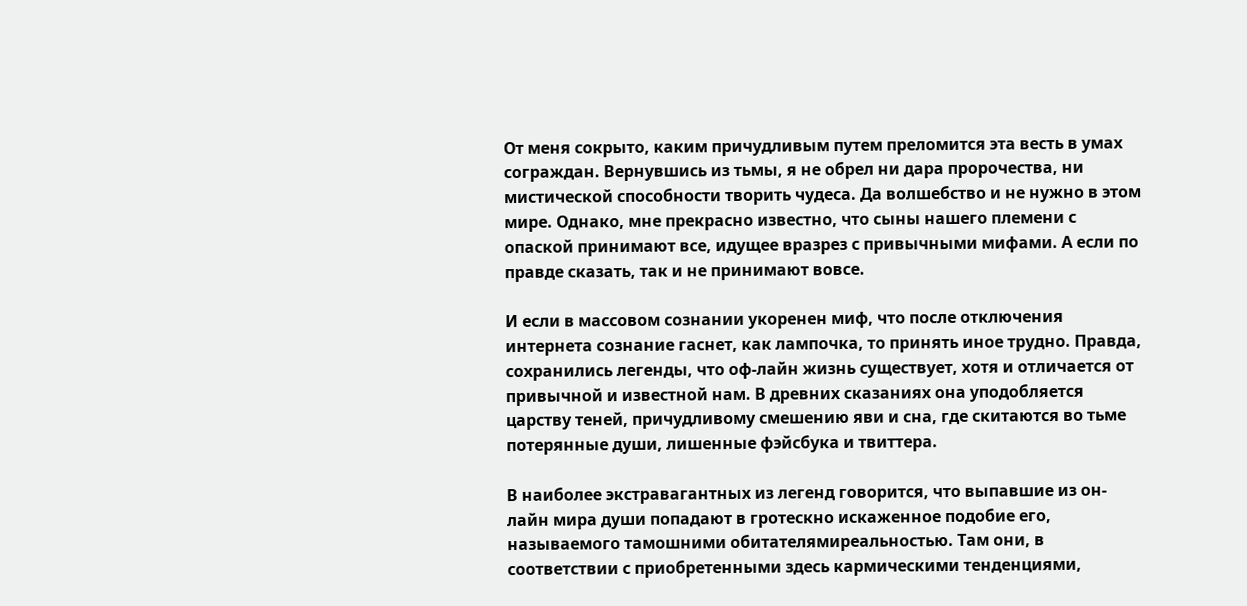От меня сокрыто, каким причудливым путем преломится эта весть в умах сограждан. Вернувшись из тьмы, я не обрел ни дара пророчества, ни мистической способности творить чудеса. Да волшебство и не нужно в этом мире. Однако, мне прекрасно известно, что сыны нашего племени с опаской принимают все, идущее вразрез с привычными мифами. А если по правде сказать, так и не принимают вовсе.

И если в массовом сознании укоренен миф, что после отключения интернета сознание гаснет, как лампочка, то принять иное трудно. Правда, сохранились легенды, что оф-лайн жизнь существует, хотя и отличается от привычной и известной нам. В древних сказаниях она уподобляется царству теней, причудливому смешению яви и сна, где скитаются во тьме потерянные души, лишенные фэйсбука и твиттера.

В наиболее экстравагантных из легенд говорится, что выпавшие из он-лайн мира души попадают в гротескно искаженное подобие его, называемого тамошними обитателямиреальностью. Там они, в соответствии с приобретенными здесь кармическими тенденциями,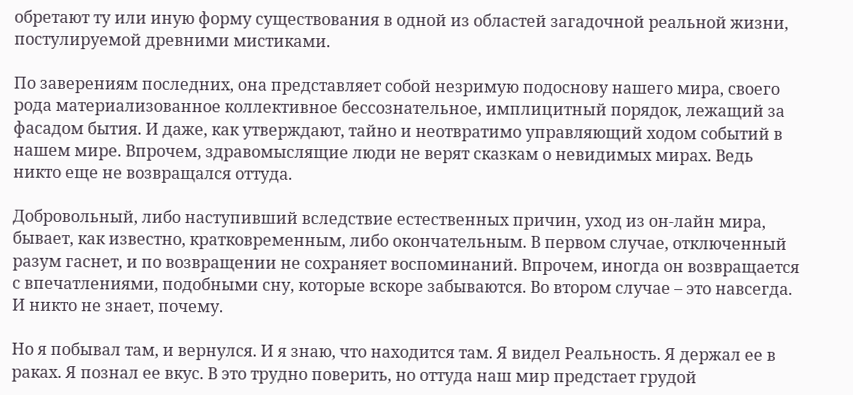обретают ту или иную форму существования в одной из областей загадочной реальной жизни, постулируемой древними мистиками.

По заверениям последних, она представляет собой незримую подоснову нашего мира, своего рода материализованное коллективное бессознательное, имплицитный порядок, лежащий за фасадом бытия. И даже, как утверждают, тайно и неотвратимо управляющий ходом событий в нашем мире. Впрочем, здравомыслящие люди не верят сказкам о невидимых мирах. Ведь никто еще не возвращался оттуда.

Добровольный, либо наступивший вследствие естественных причин, уход из он-лайн мира, бывает, как известно, кратковременным, либо окончательным. В первом случае, отключенный разум гаснет, и по возвращении не сохраняет воспоминаний. Впрочем, иногда он возвращается с впечатлениями, подобными сну, которые вскоре забываются. Во втором случае – это навсегда. И никто не знает, почему.

Но я побывал там, и вернулся. И я знаю, что находится там. Я видел Реальность. Я держал ее в раках. Я познал ее вкус. В это трудно поверить, но оттуда наш мир предстает грудой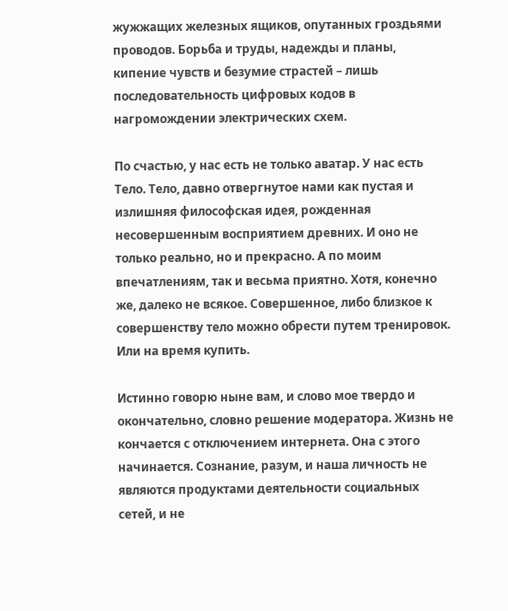жужжащих железных ящиков, опутанных гроздьями проводов. Борьба и труды, надежды и планы, кипение чувств и безумие страстей – лишь последовательность цифровых кодов в нагромождении электрических схем.

По счастью, у нас есть не только аватар. У нас есть Тело. Тело, давно отвергнутое нами как пустая и излишняя философская идея, рожденная несовершенным восприятием древних. И оно не только реально, но и прекрасно. А по моим впечатлениям, так и весьма приятно. Хотя, конечно же, далеко не всякое. Совершенное, либо близкое к совершенству тело можно обрести путем тренировок. Или на время купить.

Истинно говорю ныне вам, и слово мое твердо и окончательно, словно решение модератора. Жизнь не кончается с отключением интернета. Она с этого начинается. Сознание, разум, и наша личность не являются продуктами деятельности социальных сетей, и не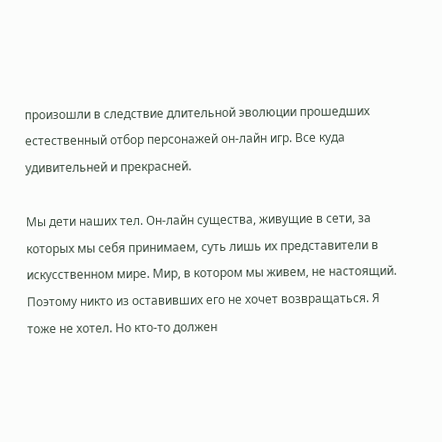произошли в следствие длительной эволюции прошедших естественный отбор персонажей он-лайн игр. Все куда удивительней и прекрасней.

Мы дети наших тел. Он-лайн существа, живущие в сети, за которых мы себя принимаем, суть лишь их представители в искусственном мире. Мир, в котором мы живем, не настоящий. Поэтому никто из оставивших его не хочет возвращаться. Я тоже не хотел. Но кто-то должен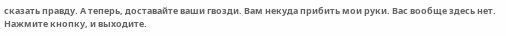сказать правду. А теперь, доставайте ваши гвозди. Вам некуда прибить мои руки. Вас вообще здесь нет. Нажмите кнопку, и выходите.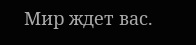Мир ждет вас.